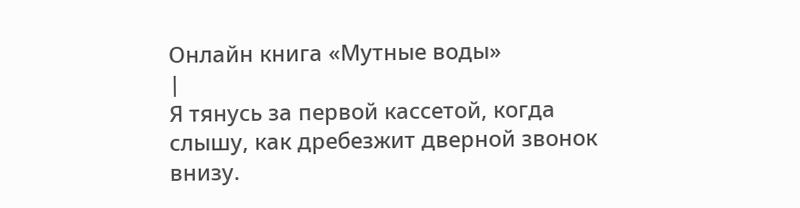Онлайн книга «Мутные воды»
|
Я тянусь за первой кассетой, когда слышу, как дребезжит дверной звонок внизу.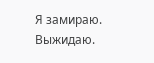Я замираю. Выжидаю.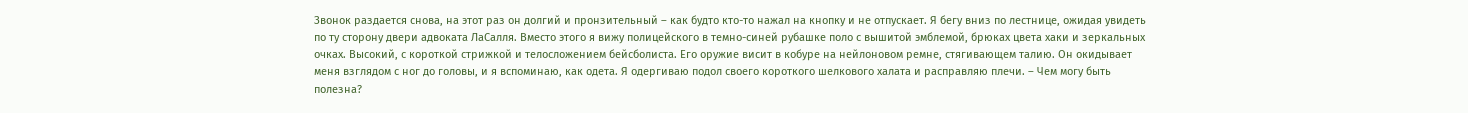Звонок раздается снова, на этот раз он долгий и пронзительный – как будто кто-то нажал на кнопку и не отпускает. Я бегу вниз по лестнице, ожидая увидеть по ту сторону двери адвоката ЛаСалля. Вместо этого я вижу полицейского в темно-синей рубашке поло с вышитой эмблемой, брюках цвета хаки и зеркальных очках. Высокий, с короткой стрижкой и телосложением бейсболиста. Его оружие висит в кобуре на нейлоновом ремне, стягивающем талию. Он окидывает меня взглядом с ног до головы, и я вспоминаю, как одета. Я одергиваю подол своего короткого шелкового халата и расправляю плечи. – Чем могу быть полезна?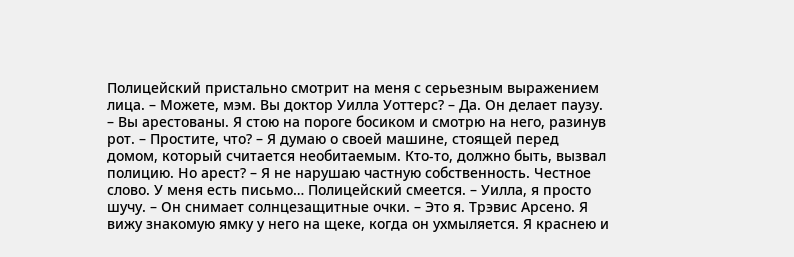Полицейский пристально смотрит на меня с серьезным выражением лица. – Можете, мэм. Вы доктор Уилла Уоттерс? – Да. Он делает паузу. – Вы арестованы. Я стою на пороге босиком и смотрю на него, разинув рот. – Простите, что? – Я думаю о своей машине, стоящей перед домом, который считается необитаемым. Кто-то, должно быть, вызвал полицию. Но арест? – Я не нарушаю частную собственность. Честное слово. У меня есть письмо… Полицейский смеется. – Уилла, я просто шучу. – Он снимает солнцезащитные очки. – Это я. Трэвис Арсено. Я вижу знакомую ямку у него на щеке, когда он ухмыляется. Я краснею и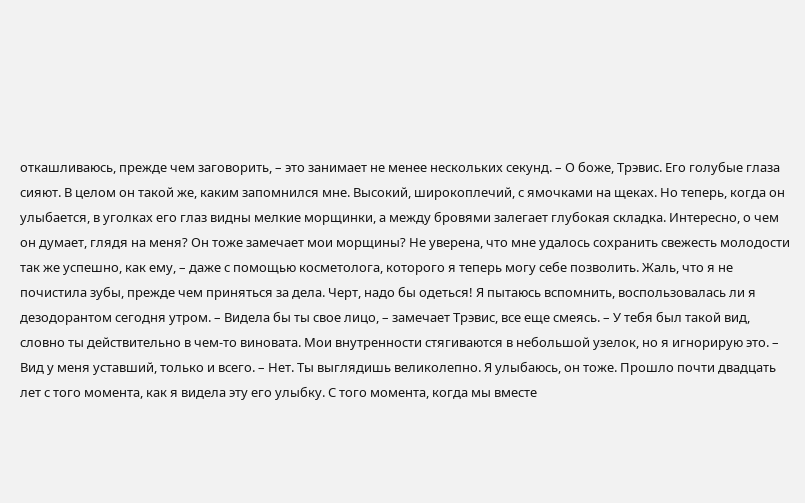откашливаюсь, прежде чем заговорить, – это занимает не менее нескольких секунд. – О боже, Трэвис. Его голубые глаза сияют. В целом он такой же, каким запомнился мне. Высокий, широкоплечий, с ямочками на щеках. Но теперь, когда он улыбается, в уголках его глаз видны мелкие морщинки, а между бровями залегает глубокая складка. Интересно, о чем он думает, глядя на меня? Он тоже замечает мои морщины? Не уверена, что мне удалось сохранить свежесть молодости так же успешно, как ему, – даже с помощью косметолога, которого я теперь могу себе позволить. Жаль, что я не почистила зубы, прежде чем приняться за дела. Черт, надо бы одеться! Я пытаюсь вспомнить, воспользовалась ли я дезодорантом сегодня утром. – Видела бы ты свое лицо, – замечает Трэвис, все еще смеясь. – У тебя был такой вид, словно ты действительно в чем-то виновата. Мои внутренности стягиваются в небольшой узелок, но я игнорирую это. – Вид у меня уставший, только и всего. – Нет. Ты выглядишь великолепно. Я улыбаюсь, он тоже. Прошло почти двадцать лет с того момента, как я видела эту его улыбку. С того момента, когда мы вместе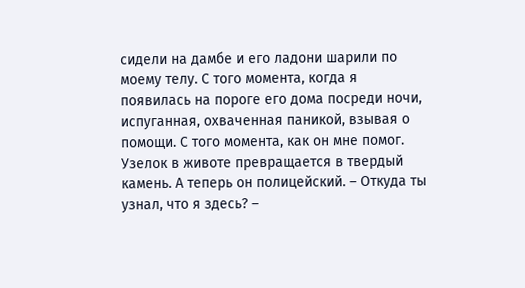сидели на дамбе и его ладони шарили по моему телу. С того момента, когда я появилась на пороге его дома посреди ночи, испуганная, охваченная паникой, взывая о помощи. С того момента, как он мне помог. Узелок в животе превращается в твердый камень. А теперь он полицейский. – Откуда ты узнал, что я здесь? –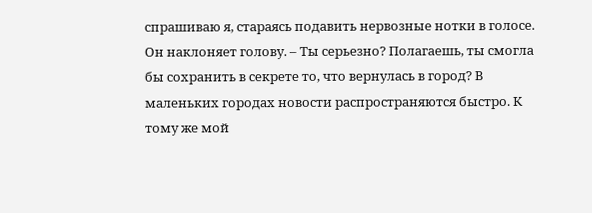спрашиваю я, стараясь подавить нервозные нотки в голосе. Он наклоняет голову. – Ты серьезно? Полагаешь, ты смогла бы сохранить в секрете то, что вернулась в город? В маленьких городах новости распространяются быстро. К тому же мой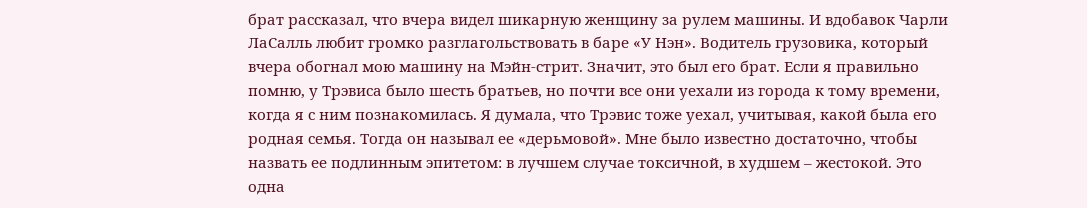брат рассказал, что вчера видел шикарную женщину за рулем машины. И вдобавок Чарли ЛаСалль любит громко разглагольствовать в баре «У Нэн». Водитель грузовика, который вчера обогнал мою машину на Мэйн-стрит. Значит, это был его брат. Если я правильно помню, у Трэвиса было шесть братьев, но почти все они уехали из города к тому времени, когда я с ним познакомилась. Я думала, что Трэвис тоже уехал, учитывая, какой была его родная семья. Тогда он называл ее «дерьмовой». Мне было известно достаточно, чтобы назвать ее подлинным эпитетом: в лучшем случае токсичной, в худшем – жестокой. Это одна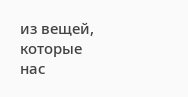из вещей, которые нас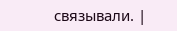связывали. |